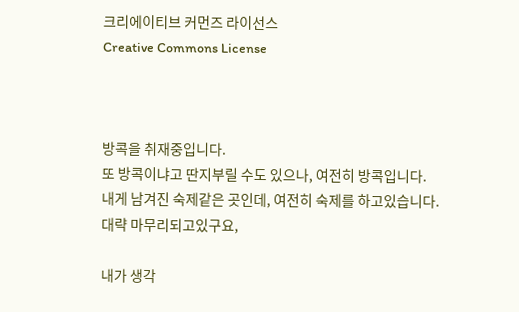크리에이티브 커먼즈 라이선스
Creative Commons License



방콕을 취재중입니다.
또 방콕이냐고 딴지부릴 수도 있으나, 여전히 방콕입니다.
내게 남겨진 숙제같은 곳인데, 여전히 숙제를 하고있습니다.
대략 마무리되고있구요,

내가 생각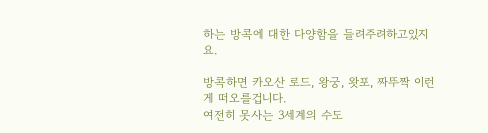하는 방콕에 대한 다양함을 들려주려하고있지요.

방콕하면 카오산 로드, 왕궁, 왓포, 짜뚜짝 이런게 떠오를겁니다.
여전히 못사는 3세계의 수도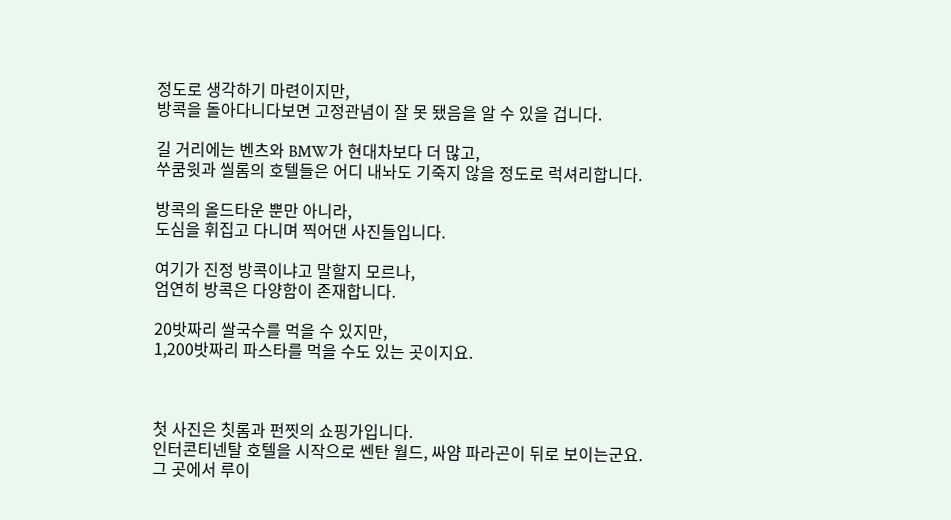정도로 생각하기 마련이지만,
방콕을 돌아다니다보면 고정관념이 잘 못 됐음을 알 수 있을 겁니다.

길 거리에는 벤츠와 BMW가 현대차보다 더 많고,
쑤쿰윗과 씰롬의 호텔들은 어디 내놔도 기죽지 않을 정도로 럭셔리합니다.

방콕의 올드타운 뿐만 아니라,
도심을 휘집고 다니며 찍어댄 사진들입니다.

여기가 진정 방콕이냐고 말할지 모르나,
엄연히 방콕은 다양함이 존재합니다.

20밧짜리 쌀국수를 먹을 수 있지만,
1,200밧짜리 파스타를 먹을 수도 있는 곳이지요.



첫 사진은 칫롬과 펀찟의 쇼핑가입니다.
인터콘티넨탈 호텔을 시작으로 쎈탄 월드, 싸얌 파라곤이 뒤로 보이는군요.
그 곳에서 루이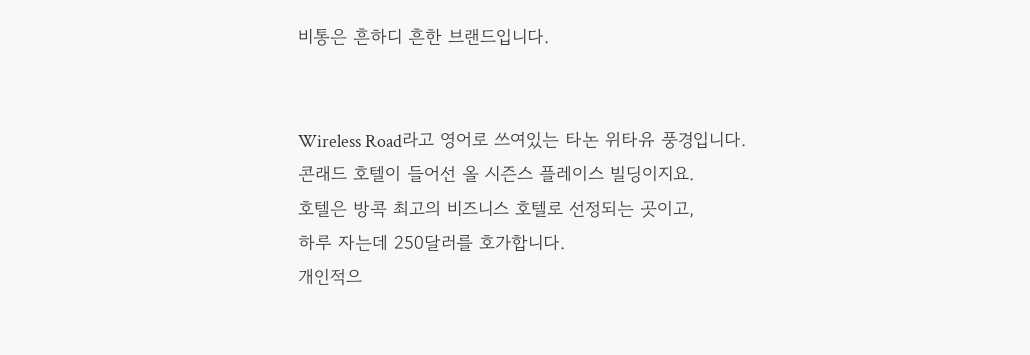비통은 흔하디 흔한 브랜드입니다.


Wireless Road라고 영어로 쓰여있는 타논 위타유 풍경입니다.
콘래드 호텔이 들어선 올 시즌스 플레이스 빌딩이지요.
호텔은 방콕 최고의 비즈니스 호텔로 선정되는 곳이고,
하루 자는데 250달러를 호가합니다.
개인적으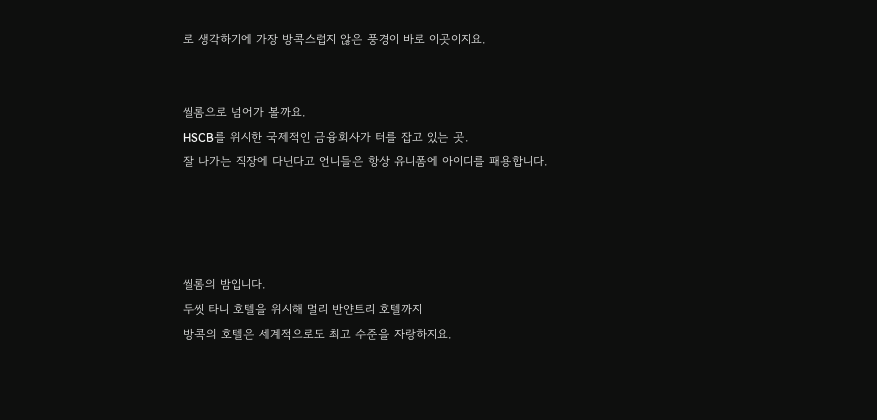로 생각하기에 가장 방콕스럽지 않은 풍경이 바로 이곳이지요.


씰롬으로 넘어가 볼까요.
HSCB를 위시한 국제적인 금융회사가 터를 잡고 있는 곳.
잘 나가는 직장에 다닌다고 언니들은 항상 유니폼에 아이디를 패용합니다.




씰롬의 밤입니다.
두씻 타니 호텔을 위시해 멀리 반얀트리 호텔까지
방콕의 호텔은 세계적으로도 최고 수준을 자랑하지요.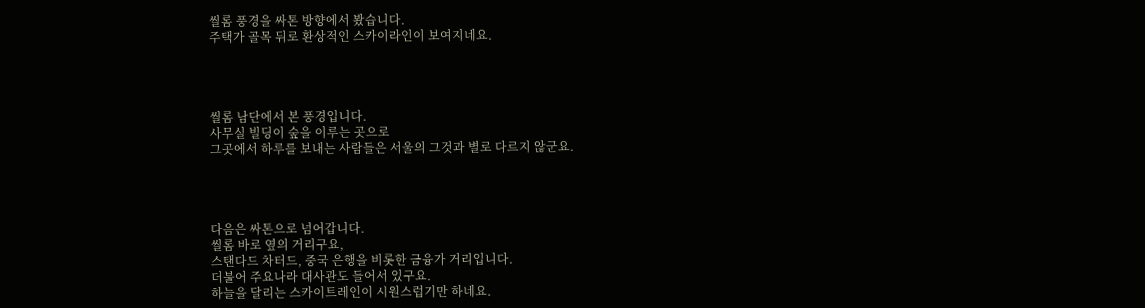씰롬 풍경을 싸톤 방향에서 봤습니다.
주택가 골목 뒤로 환상적인 스카이라인이 보여지네요.




씰롬 남단에서 본 풍경입니다.
사무실 빌딩이 숲을 이루는 곳으로
그곳에서 하루를 보내는 사람들은 서울의 그것과 별로 다르지 않군요.




다음은 싸톤으로 넘어갑니다.
씰롬 바로 옆의 거리구요,
스탠다드 차터드, 중국 은행을 비롯한 금융가 거리입니다.
더불어 주요나라 대사관도 들어서 있구요.
하늘을 달리는 스카이트레인이 시원스럽기만 하네요.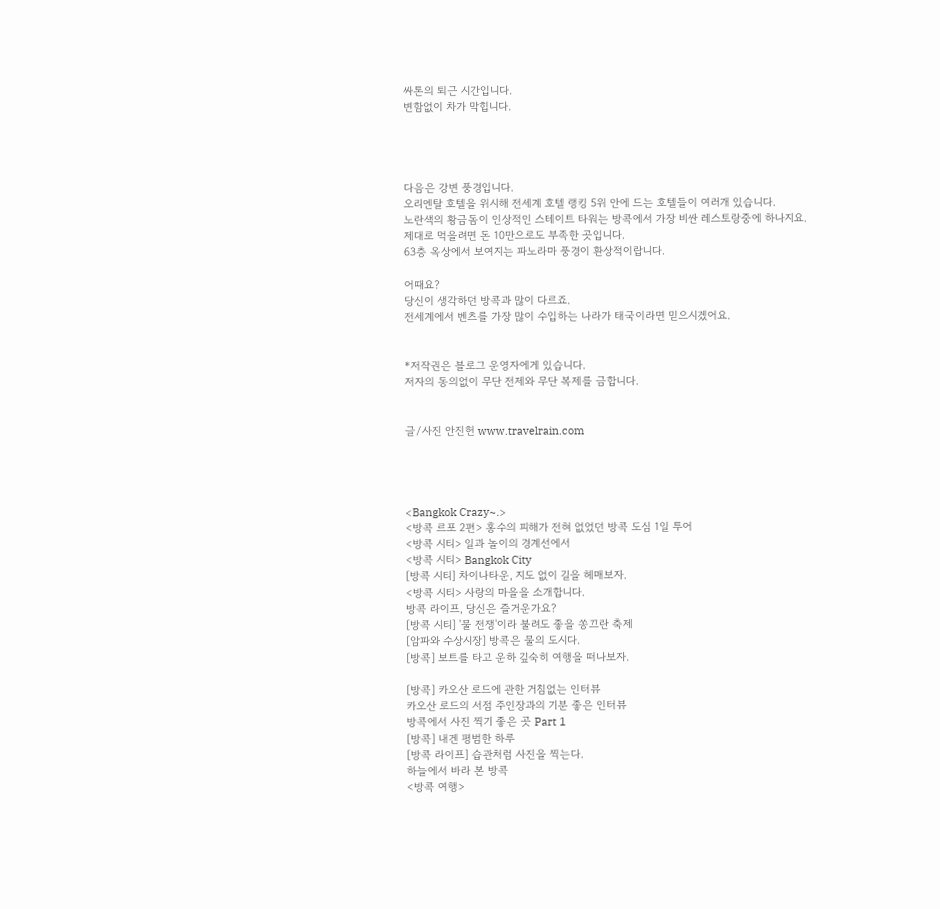싸톤의 퇴근 시간입니다.
변함없이 차가 막힙니다.




다음은 강변 풍경입니다.
오리엔탈 호텔을 위시해 전세계 호텔 랭킹 5위 안에 드는 호텔들이 여러개 있습니다.
노란색의 황금돔이 인상적인 스테이트 타워는 방콕에서 가장 비싼 레스토랑중에 하나지요.
제대로 먹을려면 돈 10만으로도 부족한 곳입니다.
63층 옥상에서 보여지는 파노라마 풍경이 환상적이랍니다.

어때요?
당신이 생각하던 방콕과 많이 다르죠.
전세계에서 벤츠를 가장 많이 수입하는 나라가 태국이라면 믿으시겠어요.


*저작권은 블로그 운영자에게 있습니다.
저자의 동의없이 무단 전제와 무단 복제를 금합니다.


글/사진 안진헌 www.travelrain.com




<Bangkok Crazy~.>
<방콕 르포 2편> 홍수의 피해가 전혀 없었던 방콕 도심 1일 투어
<방콕 시티> 일과 놀이의 경계선에서
<방콕 시티> Bangkok City
[방콕 시티] 차이나타운, 지도 없이 길을 헤매보자.
<방콕 시티> 사랑의 마을을 소개합니다.
방콕 라이프, 당신은 즐거운가요?
[방콕 시티] '물 전쟁'이라 불려도 좋을 쏭끄란 축제
[암파와 수상시장] 방콕은 물의 도시다.
[방콕] 보트를 타고 운하 깊숙히 여행을 떠나보자.

[방콕] 카오산 로드에 관한 거침없는 인터뷰
카오산 로드의 서점 주인장과의 기분 좋은 인터뷰
방콕에서 사진 찍기 좋은 곳 Part 1
[방콕] 내겐 평범한 하루
[방콕 라이프] 습관처럼 사진을 찍는다.
하늘에서 바라 본 방콕
<방콕 여행>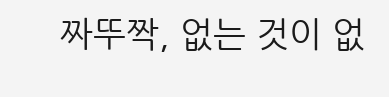짜뚜짝, 없는 것이 없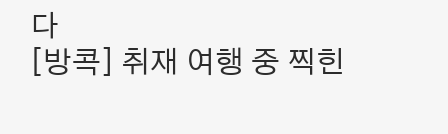다
[방콕] 취재 여행 중 찍힌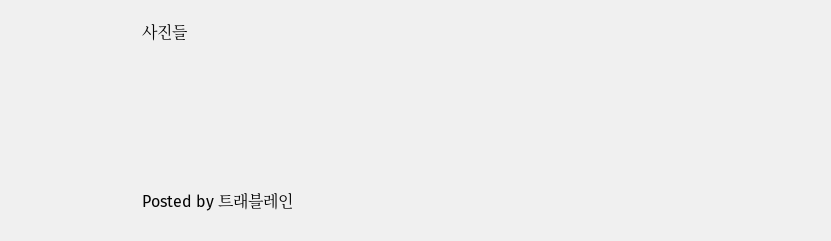사진들




Posted by 트래블레인